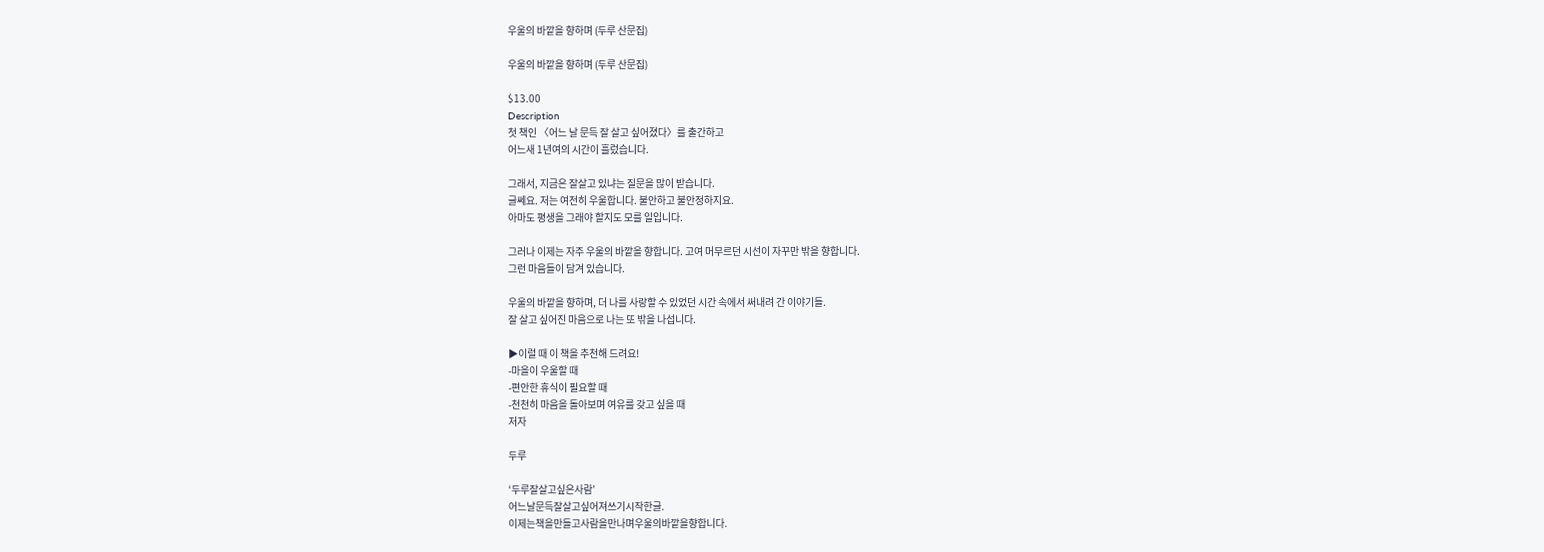우울의 바깥을 향하며 (두루 산문집)

우울의 바깥을 향하며 (두루 산문집)

$13.00
Description
첫 책인 〈어느 날 문득 잘 살고 싶어졌다〉를 출간하고
어느새 1년여의 시간이 흘렀습니다.

그래서, 지금은 잘살고 있냐는 질문을 많이 받습니다.
글쎄요. 저는 여전히 우울합니다. 불안하고 불안정하지요.
아마도 평생을 그래야 할지도 모를 일입니다.

그러나 이제는 자주 우울의 바깥을 향합니다. 고여 머무르던 시선이 자꾸만 밖을 향합니다.
그런 마음들이 담겨 있습니다.

우울의 바깥을 향하며, 더 나를 사랑할 수 있었던 시간 속에서 써내려 간 이야기들.
잘 살고 싶어진 마음으로 나는 또 밖을 나섭니다.

▶이럴 때 이 책을 추천해 드려요!
-마을이 우울할 때
-편안한 휴식이 필요할 때
-천천히 마음을 돌아보며 여유를 갖고 싶을 때
저자

두루

‘두루잘살고싶은사람’
어느날문득잘살고싶어져쓰기시작한글.
이제는책을만들고사람을만나며우울의바깥을향합니다.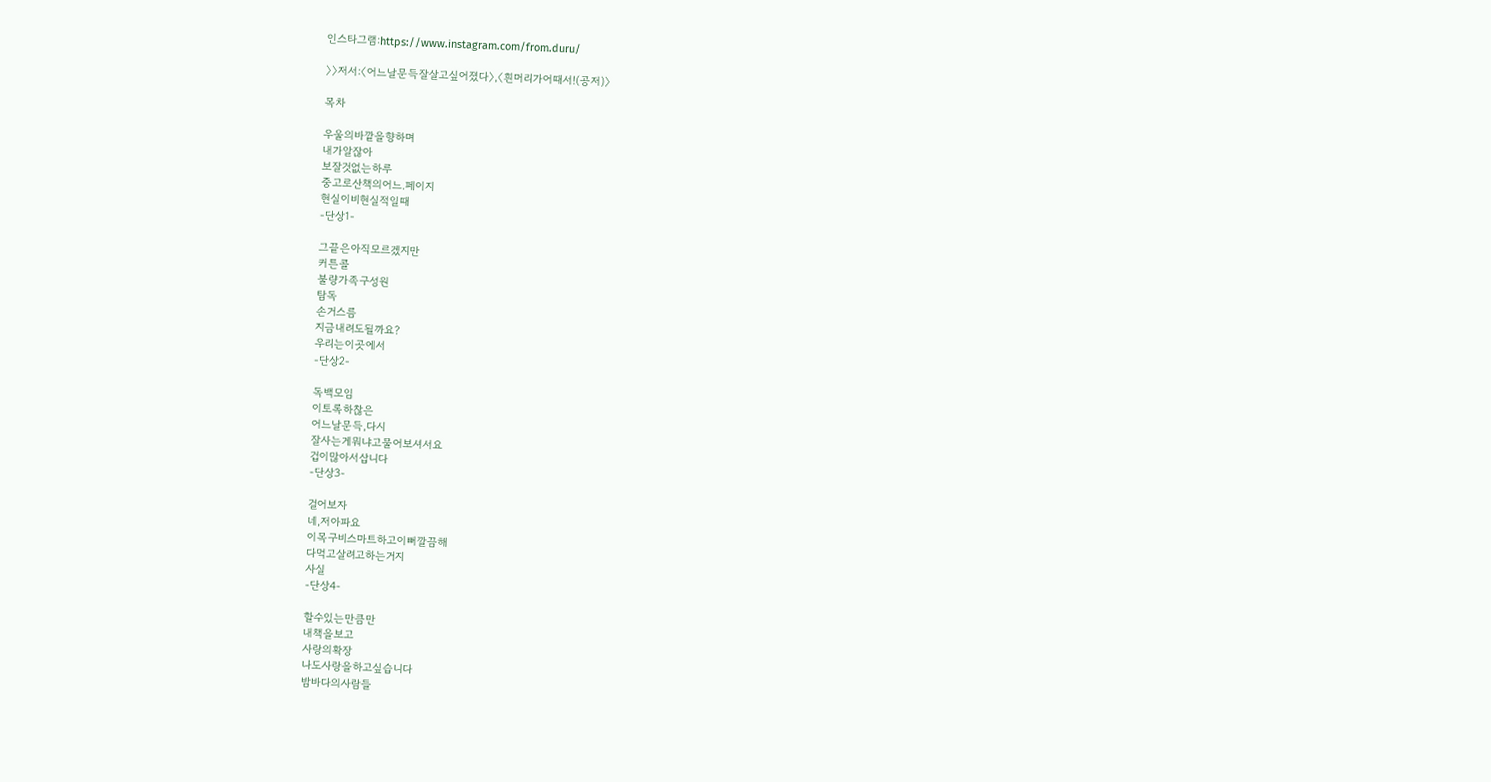인스타그램:https://www.instagram.com/from.duru/

〉〉저서:〈어느날문득잘살고싶어졌다〉,〈흰머리가어때서!(공저)〉

목차

우울의바깥을향하며
내가알잖아
보잘것없는하루
중고로산책의어느.페이지
현실이비현실적일때
-단상1-

그끝은아직모르겠지만
커튼콜
불량가족구성원
탐독
손거스름
지금내려도될까요?
우리는이곳에서
-단상2-

독백모임
이토록하찮은
어느날문득,다시
잘사는게뭐냐고물어보셔서요
겁이많아서삽니다
-단상3-

걸어보자
네,저아파요
이목구비스마트하고이뻐깔끔해
다먹고살려고하는거지
사실
-단상4-

할수있는만큼만
내책을보고
사랑의확장
나도사랑을하고싶습니다
밤바다의사람들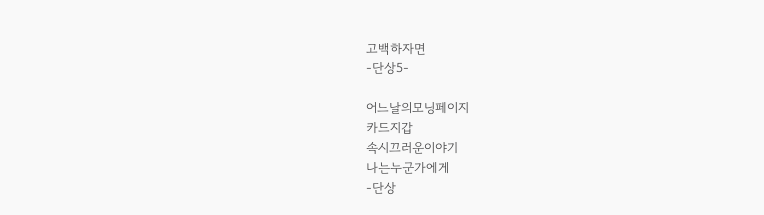고백하자면
-단상5-

어느날의모닝페이지
카드지갑
속시끄러운이야기
나는누군가에게
-단상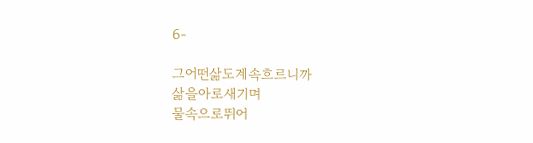6-

그어떤삶도계속흐르니까
삶을아로새기며
물속으로뛰어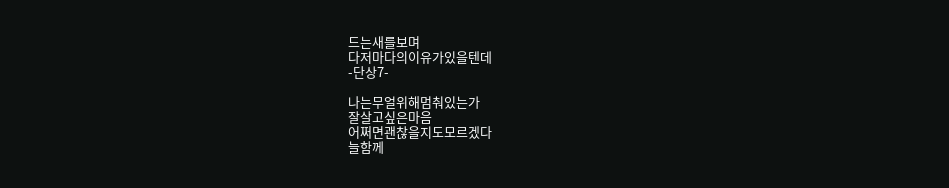드는새를보며
다저마다의이유가있을텐데
-단상7-

나는무얼위해멈춰있는가
잘살고싶은마음
어쩌면괜찮을지도모르겠다
늘함께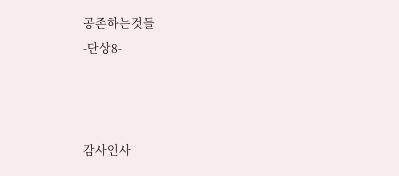공존하는것들
-단상8-



감사인사